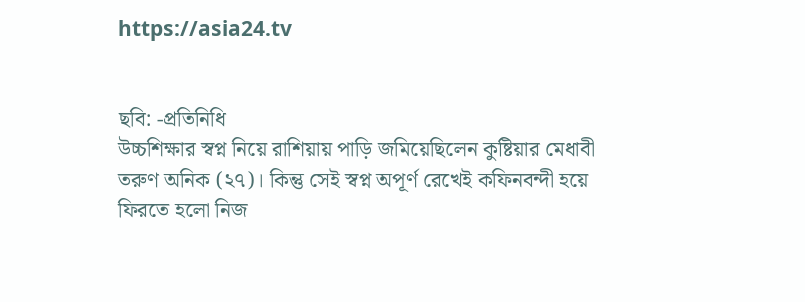https://asia24.tv


ছবি: -প্রতিনিধি
উচ্চশিক্ষার স্বপ্ন নিয়ে রাশিয়ায় পাড়ি জমিয়েছিলেন কুষ্টিয়ার মেধাবী তরুণ অনিক (২৭)। কিন্তু সেই স্বপ্ন অপূর্ণ রেখেই কফিনবন্দী হয়ে ফিরতে হলো নিজ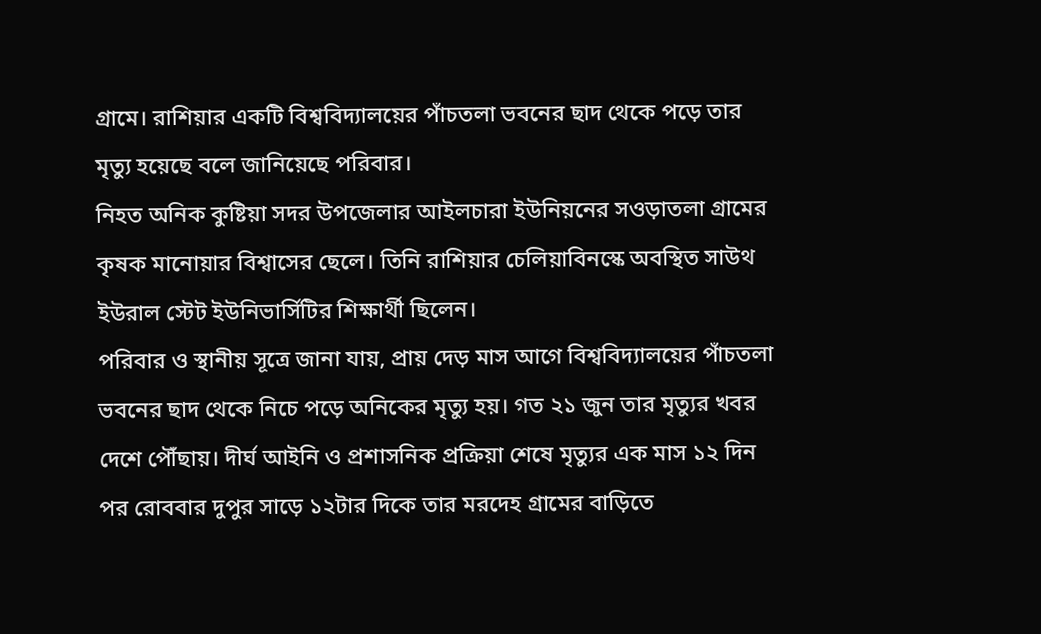গ্রামে। রাশিয়ার একটি বিশ্ববিদ্যালয়ের পাঁচতলা ভবনের ছাদ থেকে পড়ে তার মৃত্যু হয়েছে বলে জানিয়েছে পরিবার।
নিহত অনিক কুষ্টিয়া সদর উপজেলার আইলচারা ইউনিয়নের সওড়াতলা গ্রামের কৃষক মানোয়ার বিশ্বাসের ছেলে। তিনি রাশিয়ার চেলিয়াবিনস্কে অবস্থিত সাউথ ইউরাল স্টেট ইউনিভার্সিটির শিক্ষার্থী ছিলেন।
পরিবার ও স্থানীয় সূত্রে জানা যায়, প্রায় দেড় মাস আগে বিশ্ববিদ্যালয়ের পাঁচতলা ভবনের ছাদ থেকে নিচে পড়ে অনিকের মৃত্যু হয়। গত ২১ জুন তার মৃত্যুর খবর দেশে পৌঁছায়। দীর্ঘ আইনি ও প্রশাসনিক প্রক্রিয়া শেষে মৃত্যুর এক মাস ১২ দিন পর রোববার দুপুর সাড়ে ১২টার দিকে তার মরদেহ গ্রামের বাড়িতে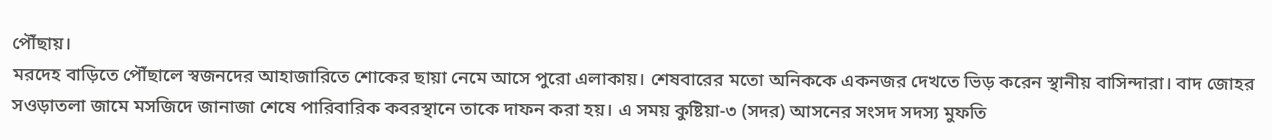পৌঁছায়।
মরদেহ বাড়িতে পৌঁছালে স্বজনদের আহাজারিতে শোকের ছায়া নেমে আসে পুরো এলাকায়। শেষবারের মতো অনিককে একনজর দেখতে ভিড় করেন স্থানীয় বাসিন্দারা। বাদ জোহর সওড়াতলা জামে মসজিদে জানাজা শেষে পারিবারিক কবরস্থানে তাকে দাফন করা হয়। এ সময় কুষ্টিয়া-৩ (সদর) আসনের সংসদ সদস্য মুফতি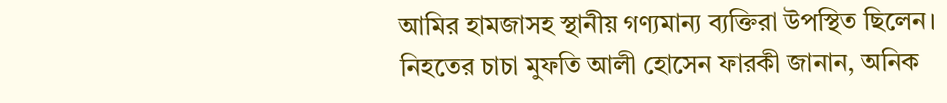আমির হামজাসহ স্থানীয় গণ্যমান্য ব্যক্তিরা উপস্থিত ছিলেন।
নিহতের চাচা মুফতি আলী হোসেন ফারকী জানান, অনিক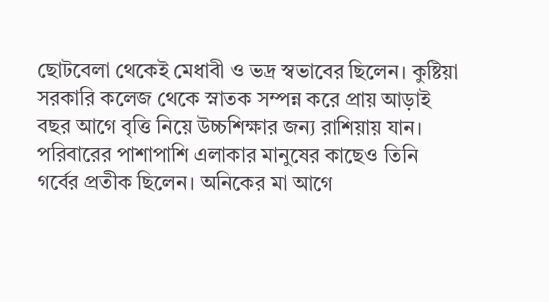ছোটবেলা থেকেই মেধাবী ও ভদ্র স্বভাবের ছিলেন। কুষ্টিয়া সরকারি কলেজ থেকে স্নাতক সম্পন্ন করে প্রায় আড়াই বছর আগে বৃত্তি নিয়ে উচ্চশিক্ষার জন্য রাশিয়ায় যান। পরিবারের পাশাপাশি এলাকার মানুষের কাছেও তিনি গর্বের প্রতীক ছিলেন। অনিকের মা আগে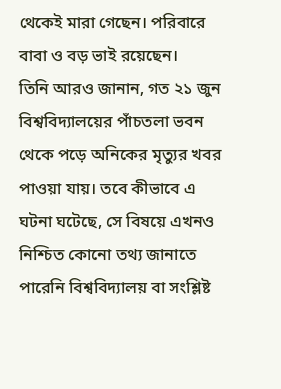থেকেই মারা গেছেন। পরিবারে বাবা ও বড় ভাই রয়েছেন।
তিনি আরও জানান, গত ২১ জুন বিশ্ববিদ্যালয়ের পাঁচতলা ভবন থেকে পড়ে অনিকের মৃত্যুর খবর পাওয়া যায়। তবে কীভাবে এ ঘটনা ঘটেছে, সে বিষয়ে এখনও নিশ্চিত কোনো তথ্য জানাতে পারেনি বিশ্ববিদ্যালয় বা সংশ্লিষ্ট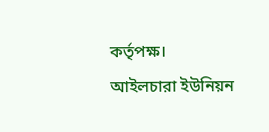কর্তৃপক্ষ।
আইলচারা ইউনিয়ন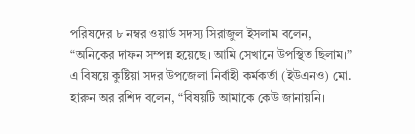পরিষদের ৮ নম্বর ওয়ার্ড সদস্য সিরাজুল ইসলাম বলেন, “অনিকের দাফন সম্পন্ন হয়েছে। আমি সেখানে উপস্থিত ছিলাম।”
এ বিষয়ে কুষ্টিয়া সদর উপজেলা নির্বাহী কর্মকর্তা (ইউএনও) মো. হারুন অর রশিদ বলেন, “বিষয়টি আমাকে কেউ জানায়নি।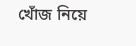খোঁজ নিয়ে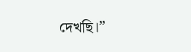দেখছি।”